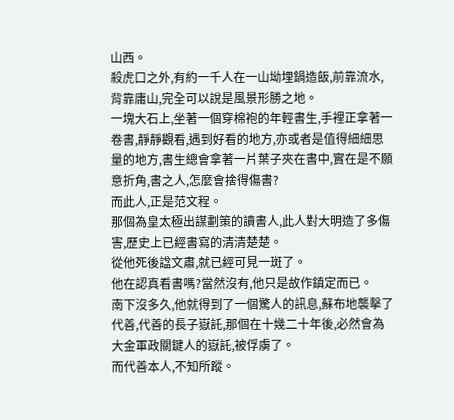山西。
殺虎口之外,有約一千人在一山坳埋鍋造飯,前靠流水,背靠庸山,完全可以說是風景形勝之地。
一塊大石上,坐著一個穿棉袍的年輕書生,手裡正拿著一卷書,靜靜觀看,遇到好看的地方,亦或者是值得細細思量的地方,書生總會拿著一片葉子夾在書中,實在是不願意折角,書之人,怎麼會捨得傷書?
而此人,正是范文程。
那個為皇太極出謀劃策的讀書人,此人對大明造了多傷害,歷史上已經書寫的清清楚楚。
從他死後諡文肅,就已經可見一斑了。
他在認真看書嗎?當然沒有,他只是故作鎮定而已。
南下沒多久,他就得到了一個驚人的訊息,蘇布地襲擊了代善,代善的長子嶽託,那個在十幾二十年後,必然會為大金軍政關鍵人的嶽託,被俘虜了。
而代善本人,不知所蹤。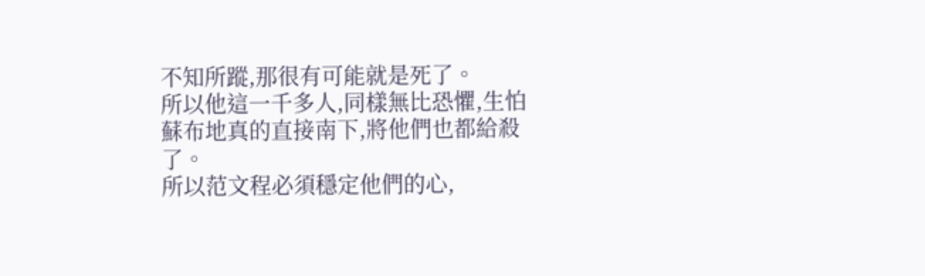不知所蹤,那很有可能就是死了。
所以他這一千多人,同樣無比恐懼,生怕蘇布地真的直接南下,將他們也都給殺了。
所以范文程必須穩定他們的心,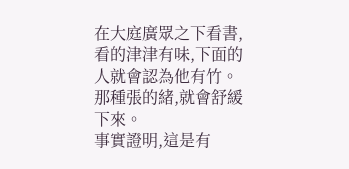在大庭廣眾之下看書,看的津津有味,下面的人就會認為他有竹。
那種張的緒,就會舒緩下來。
事實證明,這是有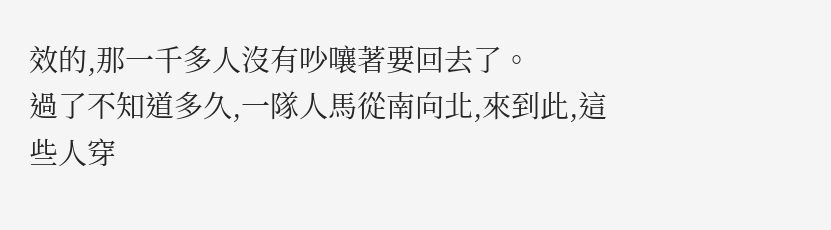效的,那一千多人沒有吵嚷著要回去了。
過了不知道多久,一隊人馬從南向北,來到此,這些人穿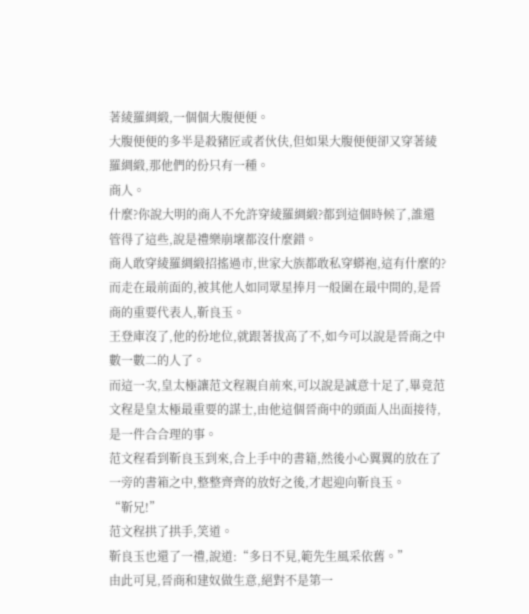著綾羅綢緞,一個個大腹便便。
大腹便便的多半是殺豬匠或者伙伕,但如果大腹便便卻又穿著綾羅綢緞,那他們的份只有一種。
商人。
什麼?你說大明的商人不允許穿綾羅綢緞?都到這個時候了,誰還管得了這些,說是禮樂崩壞都沒什麼錯。
商人敢穿綾羅綢緞招搖過市,世家大族都敢私穿蟒袍,這有什麼的?
而走在最前面的,被其他人如同眾星捧月一般圍在最中間的,是晉商的重要代表人,靳良玉。
王登庫沒了,他的份地位,就跟著拔高了不,如今可以說是晉商之中數一數二的人了。
而這一次,皇太極讓范文程親自前來,可以說是誠意十足了,畢竟范文程是皇太極最重要的謀士,由他這個晉商中的頭面人出面接待,是一件合合理的事。
范文程看到靳良玉到來,合上手中的書籍,然後小心翼翼的放在了一旁的書箱之中,整整齊齊的放好之後,才起迎向靳良玉。
“靳兄!”
范文程拱了拱手,笑道。
靳良玉也還了一禮,說道:“多日不見,範先生風采依舊。”
由此可見,晉商和建奴做生意,絕對不是第一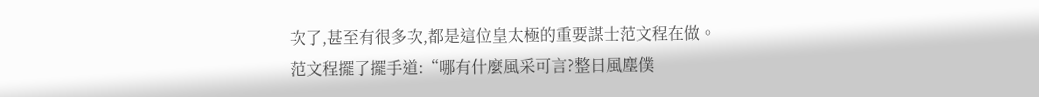次了,甚至有很多次,都是這位皇太極的重要謀士范文程在做。
范文程擺了擺手道:“哪有什麼風采可言?整日風塵僕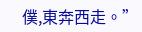僕,東奔西走。”